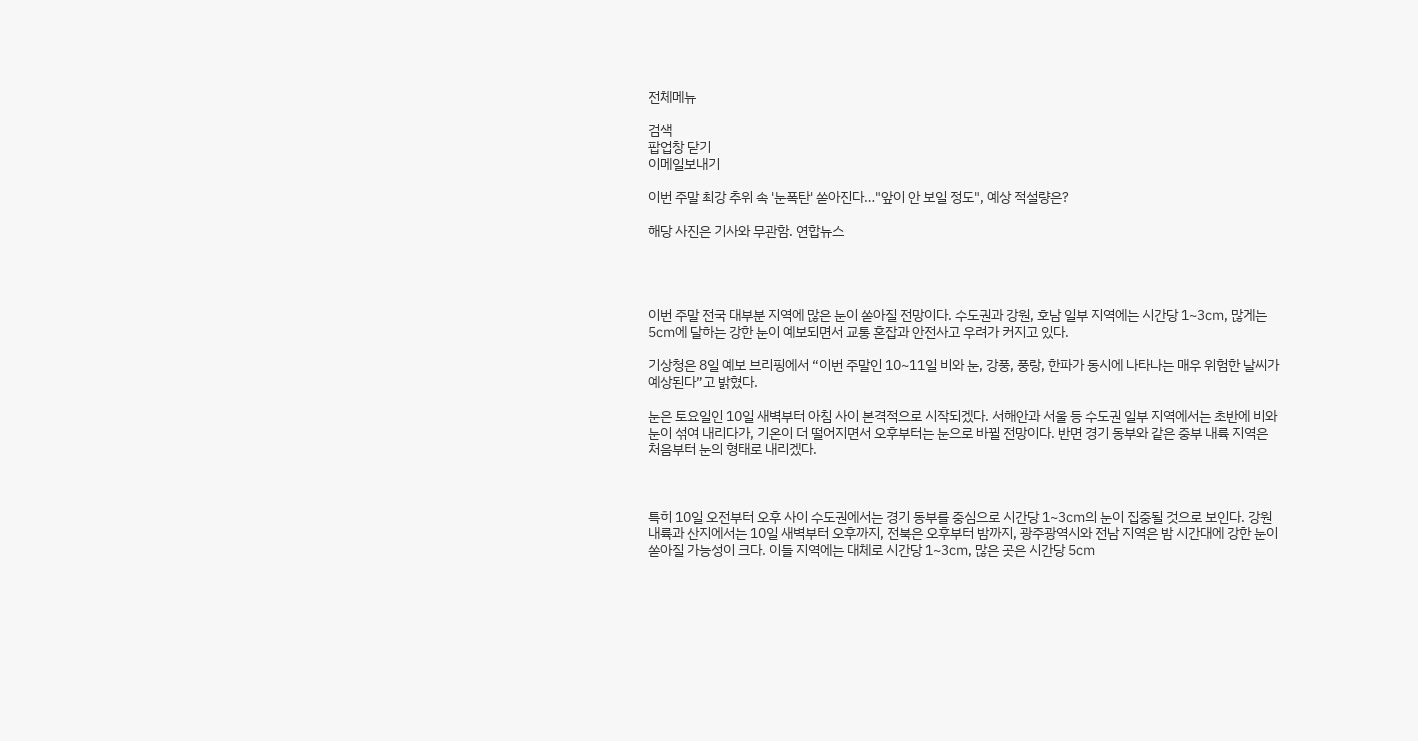전체메뉴

검색
팝업창 닫기
이메일보내기

이번 주말 최강 추위 속 '눈폭탄' 쏟아진다…"앞이 안 보일 정도", 예상 적설량은?

해당 사진은 기사와 무관함. 연합뉴스




이번 주말 전국 대부분 지역에 많은 눈이 쏟아질 전망이다. 수도권과 강원, 호남 일부 지역에는 시간당 1~3㎝, 많게는 5㎝에 달하는 강한 눈이 예보되면서 교통 혼잡과 안전사고 우려가 커지고 있다.

기상청은 8일 예보 브리핑에서 “이번 주말인 10~11일 비와 눈, 강풍, 풍랑, 한파가 동시에 나타나는 매우 위험한 날씨가 예상된다”고 밝혔다.

눈은 토요일인 10일 새벽부터 아침 사이 본격적으로 시작되겠다. 서해안과 서울 등 수도권 일부 지역에서는 초반에 비와 눈이 섞여 내리다가, 기온이 더 떨어지면서 오후부터는 눈으로 바뀔 전망이다. 반면 경기 동부와 같은 중부 내륙 지역은 처음부터 눈의 형태로 내리겠다.



특히 10일 오전부터 오후 사이 수도권에서는 경기 동부를 중심으로 시간당 1~3㎝의 눈이 집중될 것으로 보인다. 강원 내륙과 산지에서는 10일 새벽부터 오후까지, 전북은 오후부터 밤까지, 광주광역시와 전남 지역은 밤 시간대에 강한 눈이 쏟아질 가능성이 크다. 이들 지역에는 대체로 시간당 1~3㎝, 많은 곳은 시간당 5㎝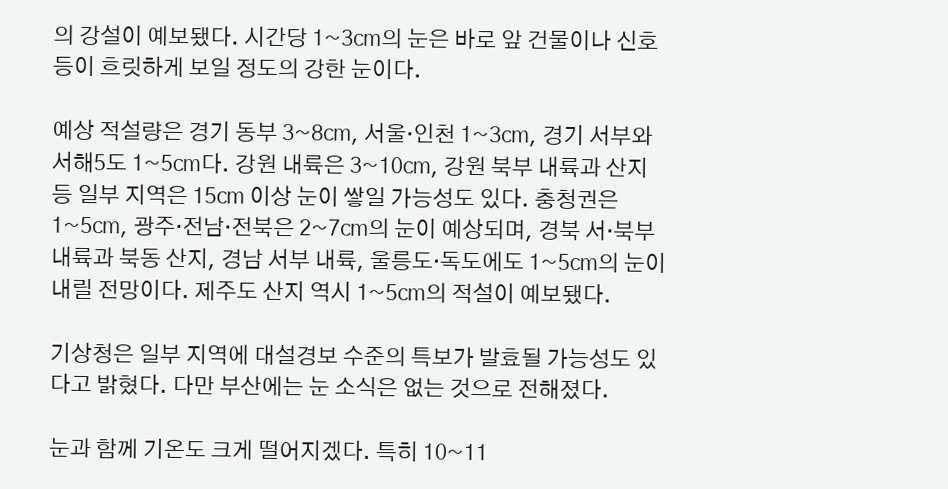의 강설이 예보됐다. 시간당 1~3㎝의 눈은 바로 앞 건물이나 신호등이 흐릿하게 보일 정도의 강한 눈이다.

예상 적설량은 경기 동부 3~8㎝, 서울·인천 1~3㎝, 경기 서부와 서해5도 1~5㎝다. 강원 내륙은 3~10㎝, 강원 북부 내륙과 산지 등 일부 지역은 15㎝ 이상 눈이 쌓일 가능성도 있다. 충청권은 1~5㎝, 광주·전남·전북은 2~7㎝의 눈이 예상되며, 경북 서·북부 내륙과 북동 산지, 경남 서부 내륙, 울릉도·독도에도 1~5㎝의 눈이 내릴 전망이다. 제주도 산지 역시 1~5㎝의 적설이 예보됐다.

기상청은 일부 지역에 대설경보 수준의 특보가 발효될 가능성도 있다고 밝혔다. 다만 부산에는 눈 소식은 없는 것으로 전해졌다.

눈과 함께 기온도 크게 떨어지겠다. 특히 10~11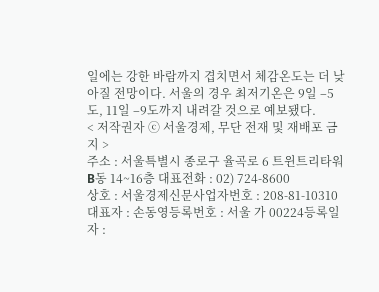일에는 강한 바람까지 겹치면서 체감온도는 더 낮아질 전망이다. 서울의 경우 최저기온은 9일 –5도, 11일 –9도까지 내려갈 것으로 예보됐다.
< 저작권자 ⓒ 서울경제, 무단 전재 및 재배포 금지 >
주소 : 서울특별시 종로구 율곡로 6 트윈트리타워 B동 14~16층 대표전화 : 02) 724-8600
상호 : 서울경제신문사업자번호 : 208-81-10310대표자 : 손동영등록번호 : 서울 가 00224등록일자 :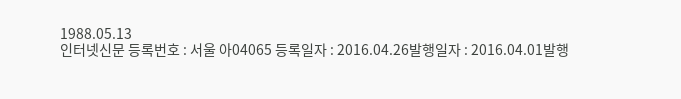1988.05.13
인터넷신문 등록번호 : 서울 아04065 등록일자 : 2016.04.26발행일자 : 2016.04.01발행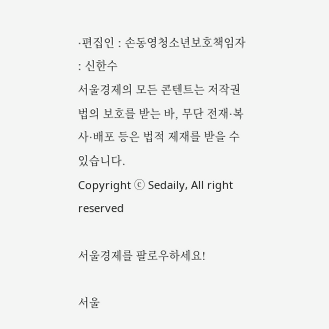·편집인 : 손동영청소년보호책임자 : 신한수
서울경제의 모든 콘텐트는 저작권법의 보호를 받는 바, 무단 전재·복사·배포 등은 법적 제재를 받을 수 있습니다.
Copyright ⓒ Sedaily, All right reserved

서울경제를 팔로우하세요!

서울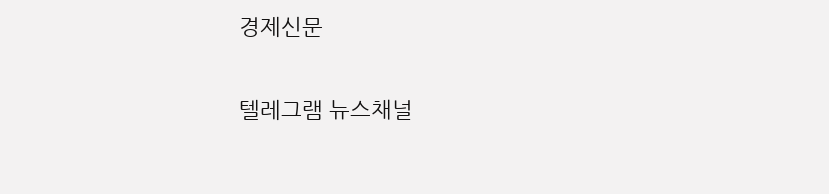경제신문

텔레그램 뉴스채널